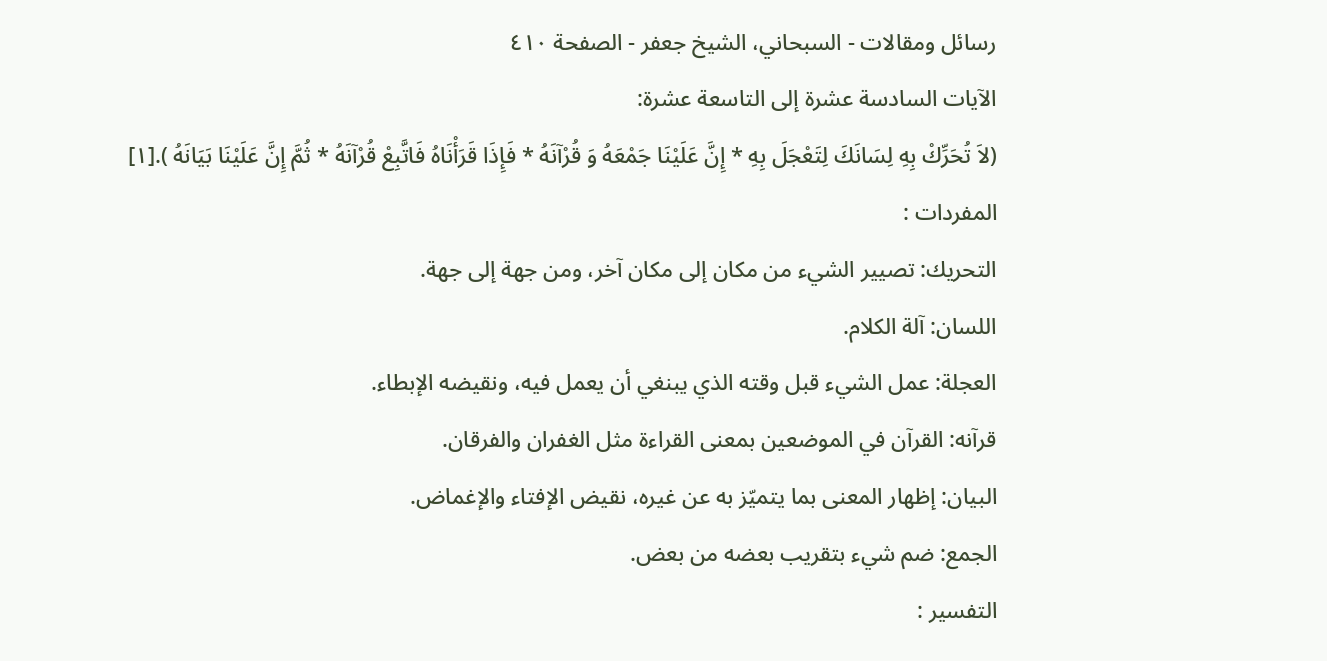رسائل ومقالات - السبحاني، الشيخ جعفر - الصفحة ٤١٠
الآيات السادسة عشرة إلى التاسعة عشرة:
(لاَ تُحَرِّكْ بِهِ لِسَانَكَ لِتَعْجَلَ بِهِ * إِنَّ عَلَيْنَا جَمْعَهُ وَ قُرْآنَهُ * فَإِذَا قَرَأْنَاهُ فَاتَّبِعْ قُرْآنَهُ * ثُمَّ إِنَّ عَلَيْنَا بَيَانَهُ ).[١]
المفردات :
التحريك: تصيير الشيء من مكان إلى مكان آخر، ومن جهة إلى جهة.
اللسان: آلة الكلام.
العجلة: عمل الشيء قبل وقته الذي يبنغي أن يعمل فيه، ونقيضه الإبطاء.
قرآنه: القرآن في الموضعين بمعنى القراءة مثل الغفران والفرقان.
البيان: إظهار المعنى بما يتميّز به عن غيره، نقيض الإفتاء والإغماض.
الجمع: ضم شيء بتقريب بعضه من بعض.
التفسير :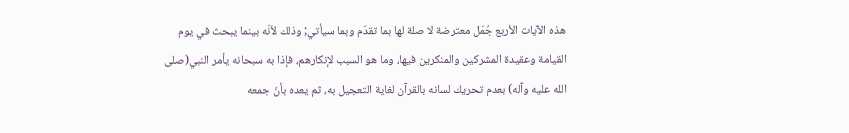هذه الآيات الأربع جُمَل معترضة لا صلة لها بما تقدّم وبما سيأتي; وذلك لأنّه بينما يبحث في يوم القيامة وعقيدة المشركين والمنكرين فيها، وما هو السبب لإنكارهم، فإذا به سبحانه يأمر النبي(صلى الله عليه وآله) بعدم تحريك لسانه بالقرآن لغاية التعجيل به، ثم يعده بأنّ جمعه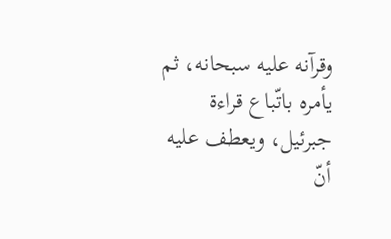وقرآنه عليه سبحانه، ثم يأمره باتّباع قراءة جبرئيل، ويعطف عليه أنّ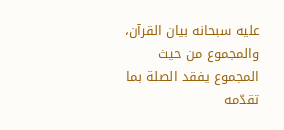عليه سبحانه بيان القرآن، والمجموع من حيث المجموع يفقد الصلة بما تقدّمه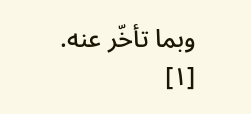وبما تأخّر عنه.
[١]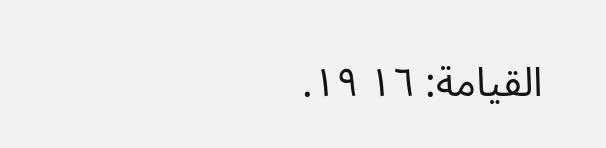القيامة: ١٦ ١٩.